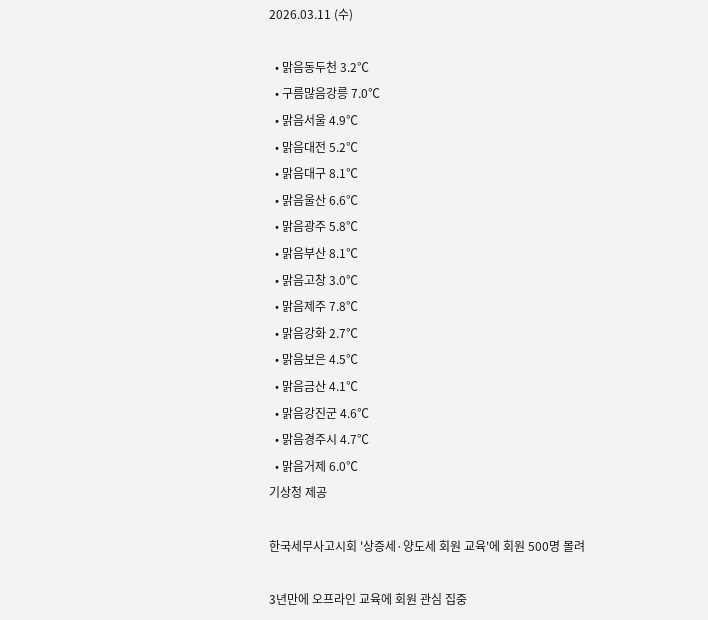2026.03.11 (수)

  • 맑음동두천 3.2℃
  • 구름많음강릉 7.0℃
  • 맑음서울 4.9℃
  • 맑음대전 5.2℃
  • 맑음대구 8.1℃
  • 맑음울산 6.6℃
  • 맑음광주 5.8℃
  • 맑음부산 8.1℃
  • 맑음고창 3.0℃
  • 맑음제주 7.8℃
  • 맑음강화 2.7℃
  • 맑음보은 4.5℃
  • 맑음금산 4.1℃
  • 맑음강진군 4.6℃
  • 맑음경주시 4.7℃
  • 맑음거제 6.0℃
기상청 제공

한국세무사고시회 '상증세·양도세 회원 교육'에 회원 500명 몰려

3년만에 오프라인 교육에 회원 관심 집중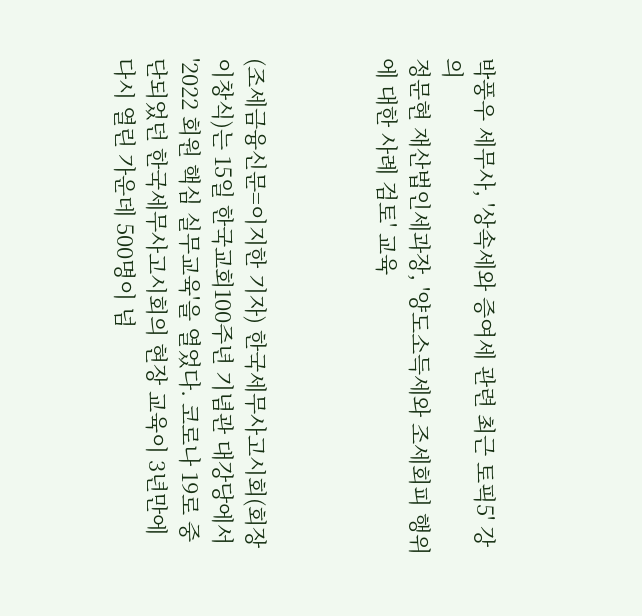박풍우 세무사, '상속세와 증여세 관련 최근 토픽5' 강의
정문현 재산법인세과장, '양도소득세와 조세회피 행위에 대한 사례 검토' 교육



(조세금융신문=이지한 기자) 한국세무사고시회(회장 이창식)는 15일 한국교회100주년 기념관 대강당에서 '2022 회원 핵심 실무교육'을 열었다. 코로나 19로 중단되었던 한국세무사고시회의 현장 교육이 3년만에 다시 열린 가운데 500명이 넘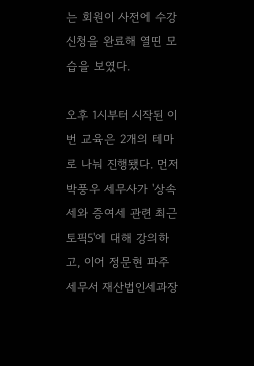는 회원이 사전에 수강신청을 완료해 열띤 모습을 보였다.

오후 1시부터 시작된 이번 교육은 2개의 테마로 나눠 진행됐다. 먼저 박풍우 세무사가 '상속세와 증여세 관련 최근 토픽5'에 대해 강의하고, 이어 정문현 파주세무서 재산법인세과장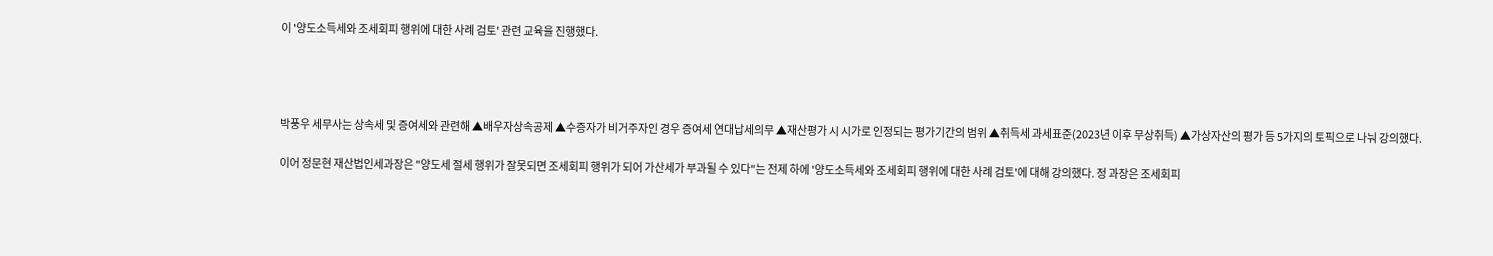이 '양도소득세와 조세회피 행위에 대한 사례 검토' 관련 교육을 진행했다.




박풍우 세무사는 상속세 및 증여세와 관련해 ▲배우자상속공제 ▲수증자가 비거주자인 경우 증여세 연대납세의무 ▲재산평가 시 시가로 인정되는 평가기간의 범위 ▲취득세 과세표준(2023년 이후 무상취득) ▲가상자산의 평가 등 5가지의 토픽으로 나눠 강의했다.

이어 정문현 재산법인세과장은 "양도세 절세 행위가 잘못되면 조세회피 행위가 되어 가산세가 부과될 수 있다"는 전제 하에 '양도소득세와 조세회피 행위에 대한 사례 검토'에 대해 강의했다. 정 과장은 조세회피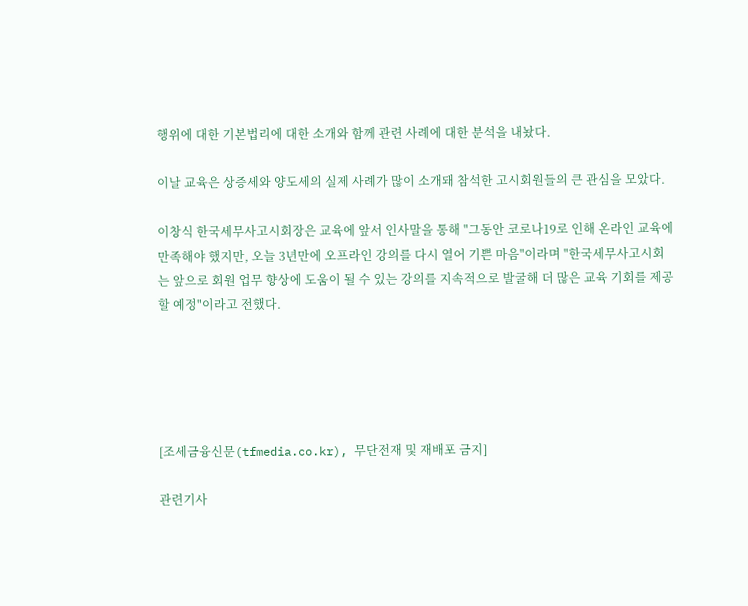행위에 대한 기본법리에 대한 소개와 함께 관련 사례에 대한 분석을 내놨다.

이날 교육은 상증세와 양도세의 실제 사례가 많이 소개돼 참석한 고시회원들의 큰 관심을 모았다.

이창식 한국세무사고시회장은 교육에 앞서 인사말을 통해 "그동안 코로나19로 인해 온라인 교육에 만족해야 했지만, 오늘 3년만에 오프라인 강의를 다시 열어 기쁜 마음"이라며 "한국세무사고시회는 앞으로 회원 업무 향상에 도움이 될 수 있는 강의를 지속적으로 발굴해 더 많은 교육 기회를 제공할 예정"이라고 전했다.





[조세금융신문(tfmedia.co.kr), 무단전재 및 재배포 금지]

관련기사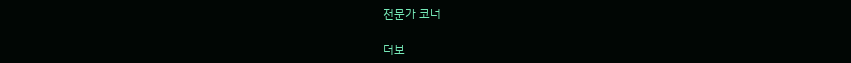전문가 코너

더보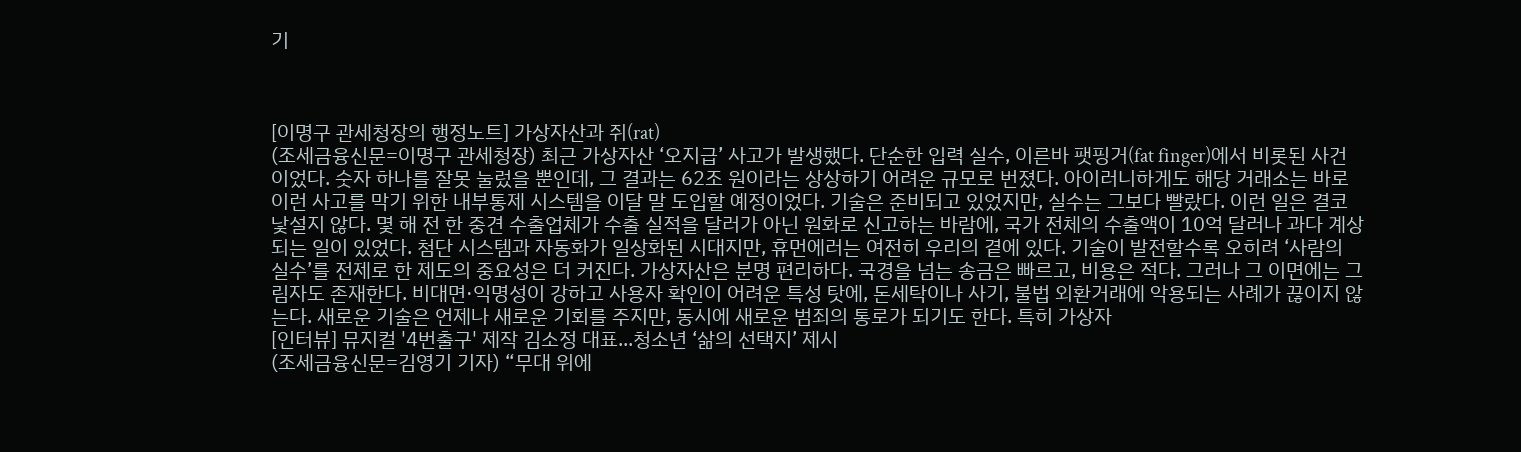기



[이명구 관세청장의 행정노트] 가상자산과 쥐(rat)
(조세금융신문=이명구 관세청장) 최근 가상자산 ‘오지급’ 사고가 발생했다. 단순한 입력 실수, 이른바 팻핑거(fat finger)에서 비롯된 사건이었다. 숫자 하나를 잘못 눌렀을 뿐인데, 그 결과는 62조 원이라는 상상하기 어려운 규모로 번졌다. 아이러니하게도 해당 거래소는 바로 이런 사고를 막기 위한 내부통제 시스템을 이달 말 도입할 예정이었다. 기술은 준비되고 있었지만, 실수는 그보다 빨랐다. 이런 일은 결코 낯설지 않다. 몇 해 전 한 중견 수출업체가 수출 실적을 달러가 아닌 원화로 신고하는 바람에, 국가 전체의 수출액이 10억 달러나 과다 계상되는 일이 있었다. 첨단 시스템과 자동화가 일상화된 시대지만, 휴먼에러는 여전히 우리의 곁에 있다. 기술이 발전할수록 오히려 ‘사람의 실수’를 전제로 한 제도의 중요성은 더 커진다. 가상자산은 분명 편리하다. 국경을 넘는 송금은 빠르고, 비용은 적다. 그러나 그 이면에는 그림자도 존재한다. 비대면·익명성이 강하고 사용자 확인이 어려운 특성 탓에, 돈세탁이나 사기, 불법 외환거래에 악용되는 사례가 끊이지 않는다. 새로운 기술은 언제나 새로운 기회를 주지만, 동시에 새로운 범죄의 통로가 되기도 한다. 특히 가상자
[인터뷰] 뮤지컬 '4번출구' 제작 김소정 대표...청소년 ‘삶의 선택지’ 제시
(조세금융신문=김영기 기자) “무대 위에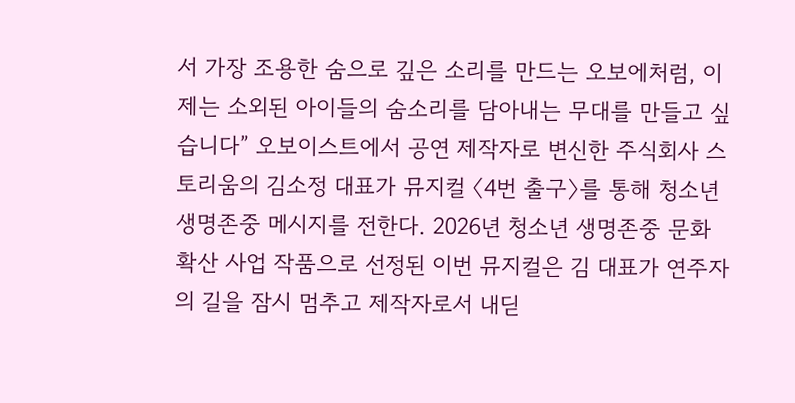서 가장 조용한 숨으로 깊은 소리를 만드는 오보에처럼, 이제는 소외된 아이들의 숨소리를 담아내는 무대를 만들고 싶습니다” 오보이스트에서 공연 제작자로 변신한 주식회사 스토리움의 김소정 대표가 뮤지컬 〈4번 출구〉를 통해 청소년 생명존중 메시지를 전한다. 2026년 청소년 생명존중 문화 확산 사업 작품으로 선정된 이번 뮤지컬은 김 대표가 연주자의 길을 잠시 멈추고 제작자로서 내딛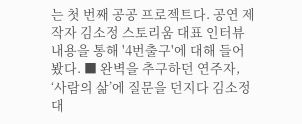는 첫 번째 공공 프로젝트다. 공연 제작자 김소정 스토리움 대표 인터뷰 내용을 통해 '4번출구'에 대해 들어봤다. ■ 완벽을 추구하던 연주자, ‘사람의 삶’에 질문을 던지다 김소정 대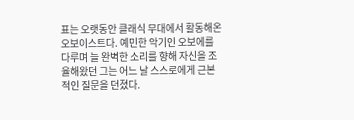표는 오랫동안 클래식 무대에서 활동해온 오보이스트다. 예민한 악기인 오보에를 다루며 늘 완벽한 소리를 향해 자신을 조율해왔던 그는 어느 날 스스로에게 근본적인 질문을 던졌다.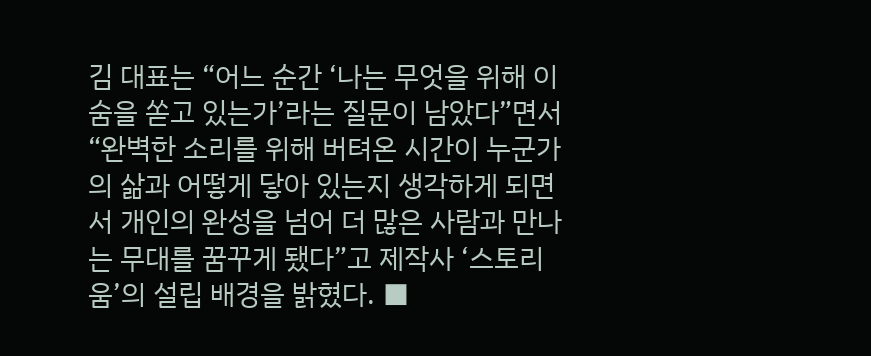김 대표는 “어느 순간 ‘나는 무엇을 위해 이 숨을 쏟고 있는가’라는 질문이 남았다”면서 “완벽한 소리를 위해 버텨온 시간이 누군가의 삶과 어떻게 닿아 있는지 생각하게 되면서 개인의 완성을 넘어 더 많은 사람과 만나는 무대를 꿈꾸게 됐다”고 제작사 ‘스토리움’의 설립 배경을 밝혔다. ■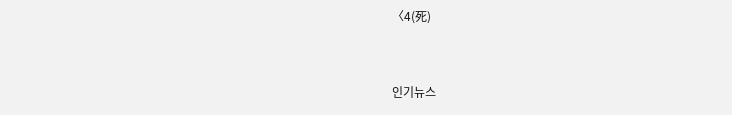〈4(死)


인기뉴스